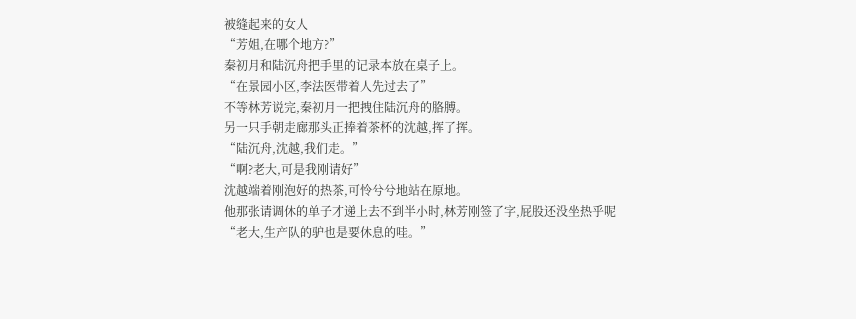被缝起来的女人
“芳姐,在哪个地方?”
秦初月和陆沉舟把手里的记录本放在桌子上。
“在景园小区,李法医带着人先过去了”
不等林芳说完,秦初月一把拽住陆沉舟的胳膊。
另一只手朝走廊那头正捧着茶杯的沈越,挥了挥。
“陆沉舟,沈越,我们走。”
“啊?老大,可是我刚请好”
沈越端着刚泡好的热茶,可怜兮兮地站在原地。
他那张请调休的单子才递上去不到半小时,林芳刚签了字,屁股还没坐热乎呢
“老大,生产队的驴也是要休息的哇。”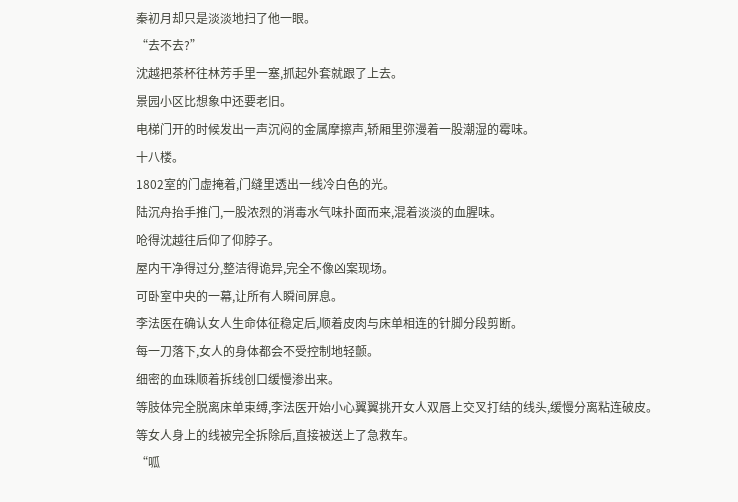秦初月却只是淡淡地扫了他一眼。
“去不去?”
沈越把茶杯往林芳手里一塞,抓起外套就跟了上去。
景园小区比想象中还要老旧。
电梯门开的时候发出一声沉闷的金属摩擦声,轿厢里弥漫着一股潮湿的霉味。
十八楼。
1802室的门虚掩着,门缝里透出一线冷白色的光。
陆沉舟抬手推门,一股浓烈的消毒水气味扑面而来,混着淡淡的血腥味。
呛得沈越往后仰了仰脖子。
屋内干净得过分,整洁得诡异,完全不像凶案现场。
可卧室中央的一幕,让所有人瞬间屏息。
李法医在确认女人生命体征稳定后,顺着皮肉与床单相连的针脚分段剪断。
每一刀落下,女人的身体都会不受控制地轻颤。
细密的血珠顺着拆线创口缓慢渗出来。
等肢体完全脱离床单束缚,李法医开始小心翼翼挑开女人双唇上交叉打结的线头,缓慢分离粘连破皮。
等女人身上的线被完全拆除后,直接被送上了急救车。
“呱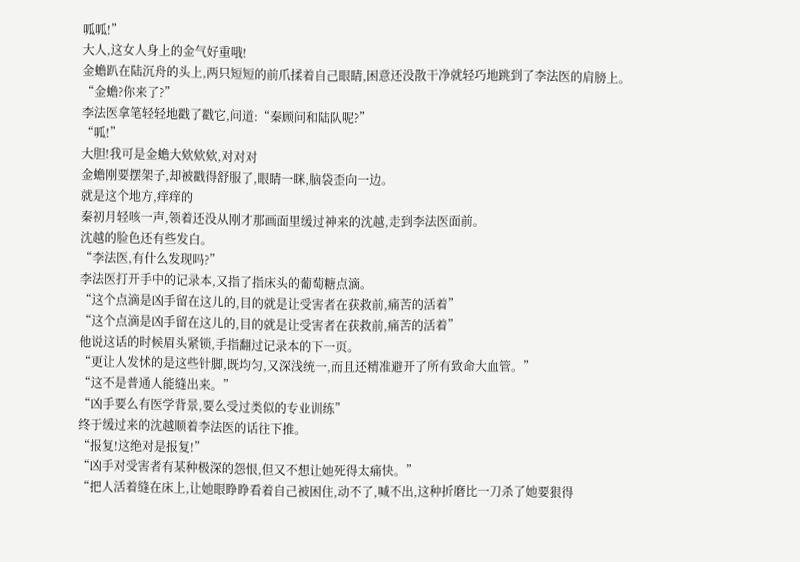呱呱!”
大人,这女人身上的金气好重哦!
金蟾趴在陆沉舟的头上,两只短短的前爪揉着自己眼睛,困意还没散干净就轻巧地跳到了李法医的肩膀上。
“金蟾?你来了?”
李法医拿笔轻轻地戳了戳它,问道:“秦顾问和陆队呢?”
“呱!”
大胆!我可是金蟾大欸欸欸,对对对
金蟾刚要摆架子,却被戳得舒服了,眼睛一眯,脑袋歪向一边。
就是这个地方,痒痒的
秦初月轻咳一声,领着还没从刚才那画面里缓过神来的沈越,走到李法医面前。
沈越的脸色还有些发白。
“李法医,有什么发现吗?”
李法医打开手中的记录本,又指了指床头的葡萄糖点滴。
“这个点滴是凶手留在这儿的,目的就是让受害者在获救前,痛苦的活着”
“这个点滴是凶手留在这儿的,目的就是让受害者在获救前,痛苦的活着”
他说这话的时候眉头紧锁,手指翻过记录本的下一页。
“更让人发怵的是这些针脚,既均匀,又深浅统一,而且还精准避开了所有致命大血管。”
“这不是普通人能缝出来。”
“凶手要么有医学背景,要么受过类似的专业训练”
终于缓过来的沈越顺着李法医的话往下推。
“报复!这绝对是报复!”
“凶手对受害者有某种极深的怨恨,但又不想让她死得太痛快。”
“把人活着缝在床上,让她眼睁睁看着自己被困住,动不了,喊不出,这种折磨比一刀杀了她要狠得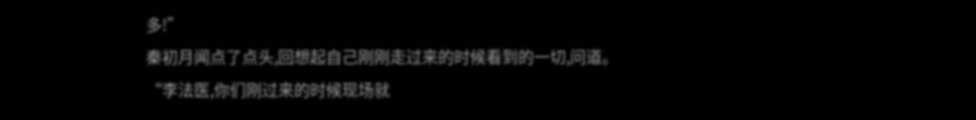多!”
秦初月闻点了点头,回想起自己刚刚走过来的时候看到的一切,问道。
“李法医,你们刚过来的时候现场就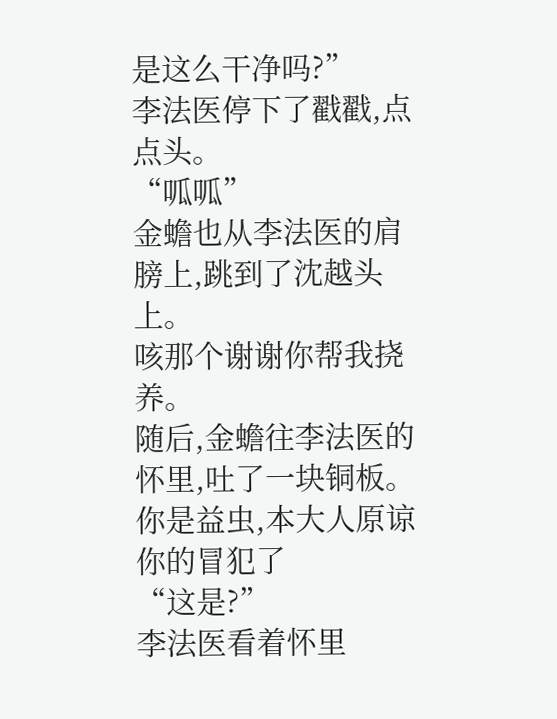是这么干净吗?”
李法医停下了戳戳,点点头。
“呱呱”
金蟾也从李法医的肩膀上,跳到了沈越头上。
咳那个谢谢你帮我挠养。
随后,金蟾往李法医的怀里,吐了一块铜板。
你是益虫,本大人原谅你的冒犯了
“这是?”
李法医看着怀里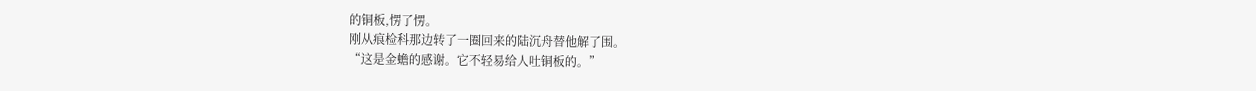的铜板,愣了愣。
刚从痕检科那边转了一圈回来的陆沉舟替他解了围。
“这是金蟾的感谢。它不轻易给人吐铜板的。”